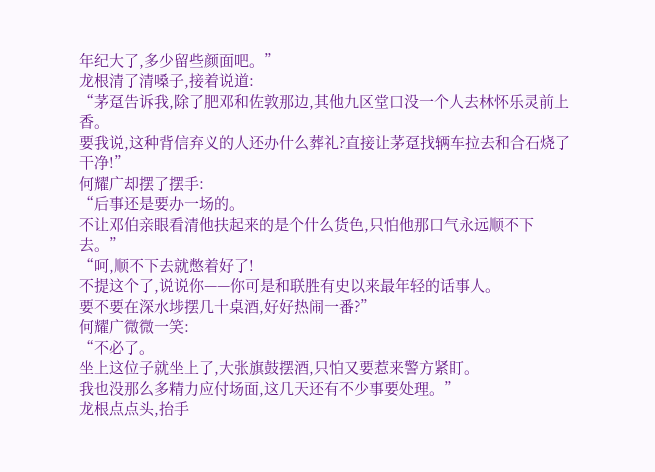年纪大了,多少留些颜面吧。”
龙根清了清嗓子,接着说道:
“茅趸告诉我,除了肥邓和佐敦那边,其他九区堂口没一个人去林怀乐灵前上香。
要我说,这种背信弃义的人还办什么葬礼?直接让茅趸找辆车拉去和合石烧了干净!”
何耀广却摆了摆手:
“后事还是要办一场的。
不让邓伯亲眼看清他扶起来的是个什么货色,只怕他那口气永远顺不下去。”
“呵,顺不下去就憋着好了!
不提这个了,说说你——你可是和联胜有史以来最年轻的话事人。
要不要在深水埗摆几十桌酒,好好热闹一番?”
何耀广微微一笑:
“不必了。
坐上这位子就坐上了,大张旗鼓摆酒,只怕又要惹来警方紧盯。
我也没那么多精力应付场面,这几天还有不少事要处理。”
龙根点点头,抬手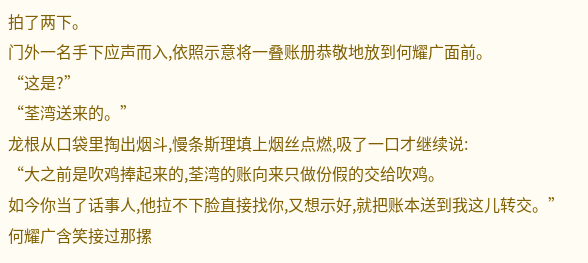拍了两下。
门外一名手下应声而入,依照示意将一叠账册恭敬地放到何耀广面前。
“这是?”
“荃湾送来的。”
龙根从口袋里掏出烟斗,慢条斯理填上烟丝点燃,吸了一口才继续说:
“大之前是吹鸡捧起来的,荃湾的账向来只做份假的交给吹鸡。
如今你当了话事人,他拉不下脸直接找你,又想示好,就把账本送到我这儿转交。”
何耀广含笑接过那摞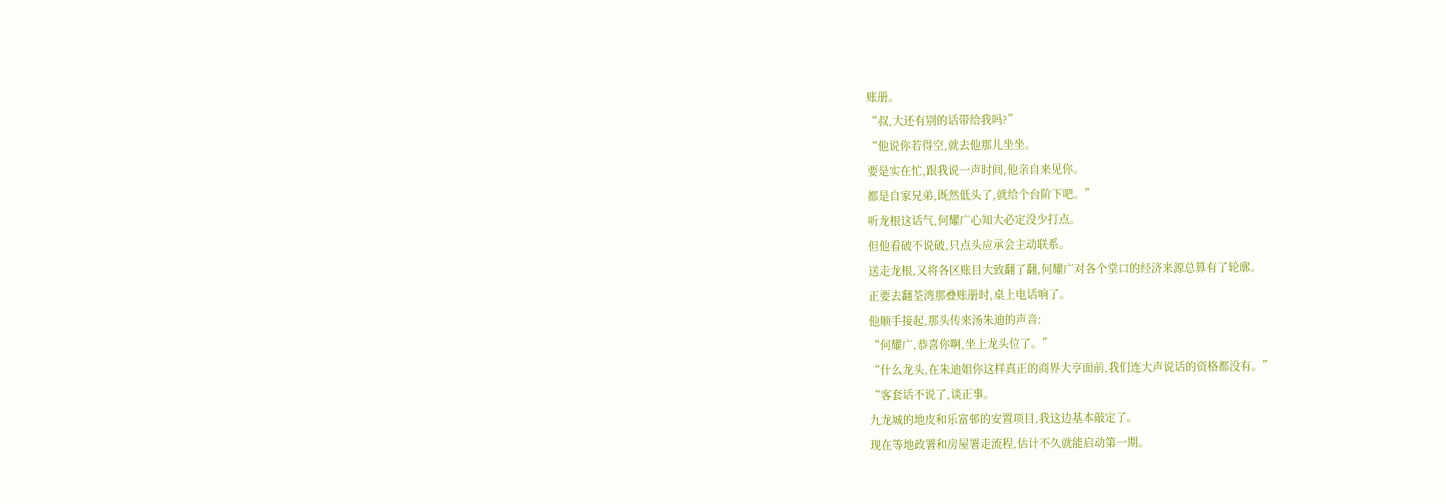账册。
“叔,大还有别的话带给我吗?”
“他说你若得空,就去他那儿坐坐。
要是实在忙,跟我说一声时间,他亲自来见你。
都是自家兄弟,既然低头了,就给个台阶下吧。”
听龙根这话气,何耀广心知大必定没少打点。
但他看破不说破,只点头应承会主动联系。
送走龙根,又将各区账目大致翻了翻,何耀广对各个堂口的经济来源总算有了轮廓。
正要去翻荃湾那叠账册时,桌上电话响了。
他顺手接起,那头传来汤朱迪的声音:
“何耀广,恭喜你啊,坐上龙头位了。”
“什么龙头,在朱迪姐你这样真正的商界大亨面前,我们连大声说话的资格都没有。”
“客套话不说了,谈正事。
九龙城的地皮和乐富邨的安置项目,我这边基本敲定了。
现在等地政署和房屋署走流程,估计不久就能启动第一期。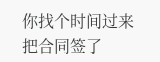你找个时间过来把合同签了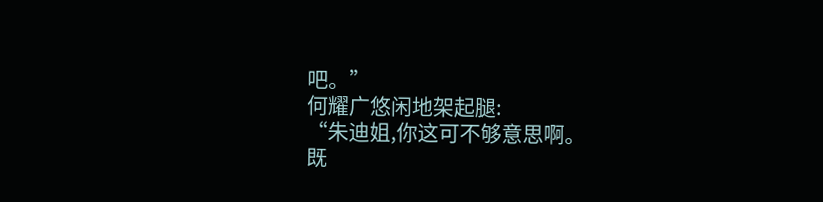吧。”
何耀广悠闲地架起腿:
“朱迪姐,你这可不够意思啊。
既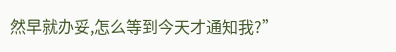然早就办妥,怎么等到今天才通知我?”